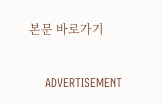본문 바로가기

    ADVERTISEMENT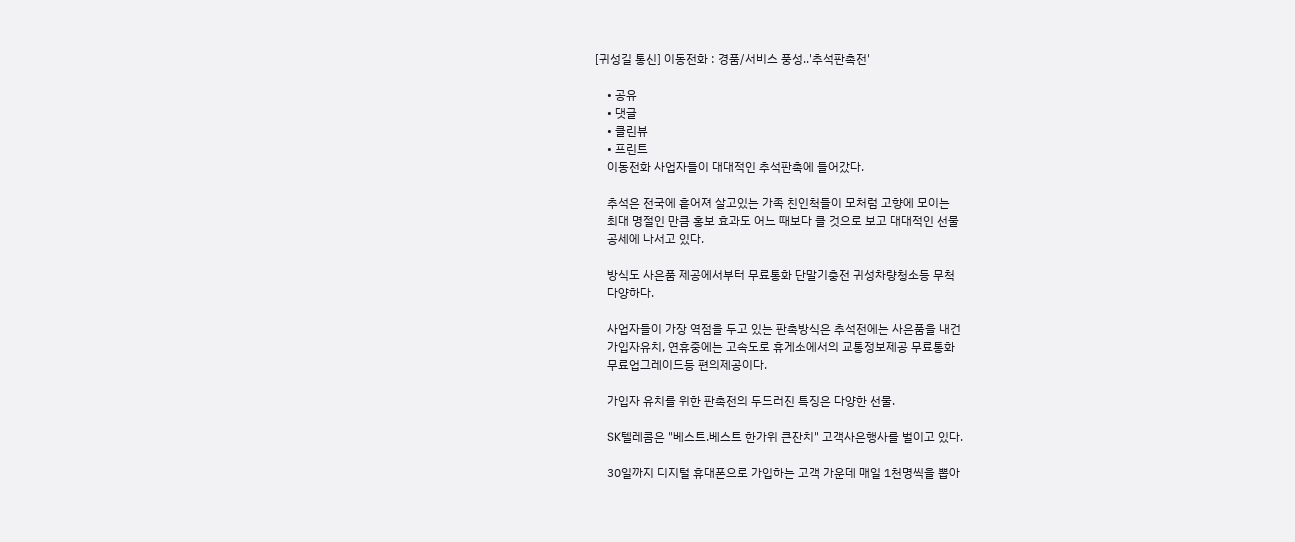[귀성길 통신] 이동전화 : 경품/서비스 풍성..'추석판촉전'

    • 공유
    • 댓글
    • 클린뷰
    • 프린트
    이동전화 사업자들이 대대적인 추석판촉에 들어갔다.

    추석은 전국에 흩어져 살고있는 가족 친인척들이 모처럼 고향에 모이는
    최대 명절인 만큼 홍보 효과도 어느 때보다 클 것으로 보고 대대적인 선물
    공세에 나서고 있다.

    방식도 사은품 제공에서부터 무료통화 단말기충전 귀성차량청소등 무척
    다양하다.

    사업자들이 가장 역점을 두고 있는 판촉방식은 추석전에는 사은품을 내건
    가입자유치, 연휴중에는 고속도로 휴게소에서의 교통정보제공 무료통화
    무료업그레이드등 편의제공이다.

    가입자 유치를 위한 판촉전의 두드러진 특징은 다양한 선물.

    SK텔레콤은 "베스트.베스트 한가위 큰잔치" 고객사은행사를 벌이고 있다.

    30일까지 디지털 휴대폰으로 가입하는 고객 가운데 매일 1천명씩을 뽑아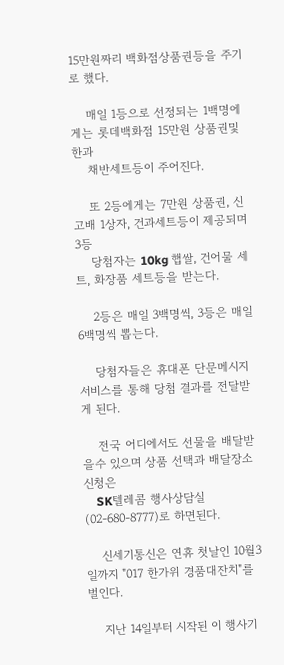15만원짜리 백화점상품권등을 주기로 했다.

    매일 1등으로 선정되는 1백명에게는 롯데백화점 15만원 상품권및 한과
    채반세트등이 주어진다.

    또 2등에게는 7만원 상품권, 신고배 1상자, 건과세트등이 제공되며 3등
    당첨자는 10kg 햅쌀, 건어물 세트, 화장품 세트등을 받는다.

    2등은 매일 3백명씩, 3등은 매일 6백명씩 뽑는다.

    당첨자들은 휴대폰 단문메시지서비스를 통해 당첨 결과를 전달받게 된다.

    전국 어디에서도 선물을 배달받을수 있으며 상품 선택과 배달장소 신청은
    SK텔레콤 행사상담실(02-680-8777)로 하면된다.

    신세기통신은 연휴 첫날인 10월3일까지 "017 한가위 경품대잔치"를 벌인다.

    지난 14일부터 시작된 이 행사기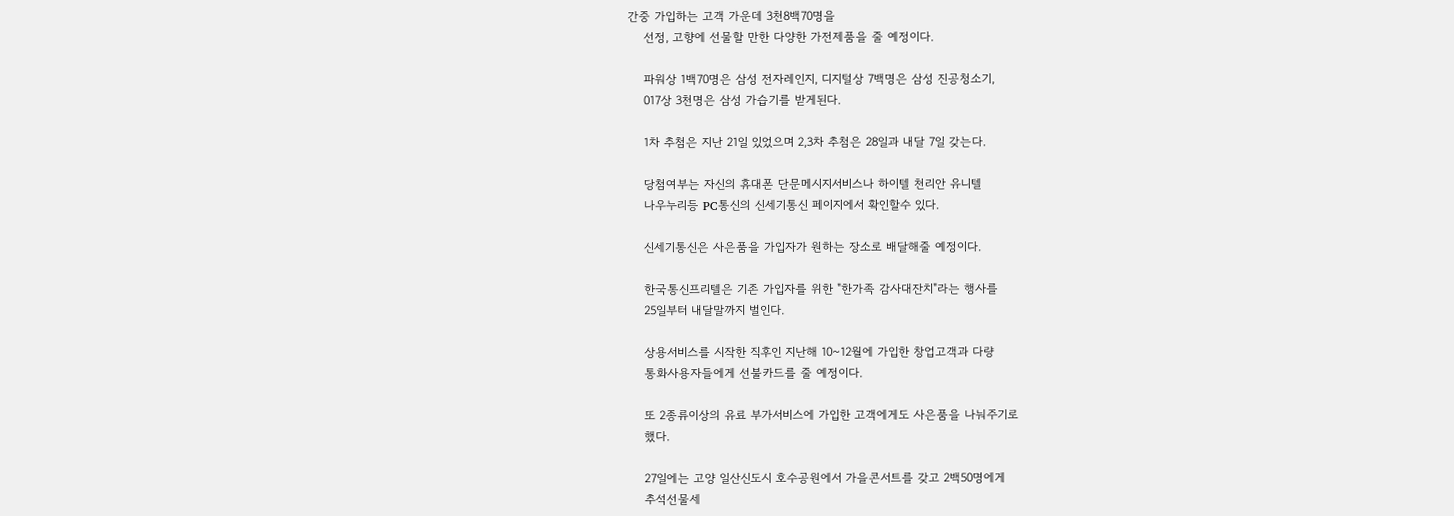간중 가입하는 고객 가운데 3천8백70명을
    선정, 고향에 선물할 만한 다양한 가전제품을 줄 예정이다.

    파워상 1백70명은 삼성 전자레인지, 디지털상 7백명은 삼성 진공청소기,
    017상 3천명은 삼성 가습기를 받게된다.

    1차 추첨은 지난 21일 있었으며 2,3차 추첨은 28일과 내달 7일 갖는다.

    당첨여부는 자신의 휴대폰 단문메시지서비스나 하이텔 천리안 유니텔
    나우누리등 PC통신의 신세기통신 페이지에서 확인할수 있다.

    신세기통신은 사은품을 가입자가 원하는 장소로 배달해줄 예정이다.

    한국통신프리텔은 기존 가입자를 위한 "한가족 감사대잔치"라는 행사를
    25일부터 내달말까지 벌인다.

    상용서비스를 시작한 직후인 지난해 10~12월에 가입한 창업고객과 다량
    통화사용자들에게 선불카드를 줄 예정이다.

    또 2종류이상의 유료 부가서비스에 가입한 고객에게도 사은품을 나눠주기로
    했다.

    27일에는 고양 일산신도시 호수공원에서 가을콘서트를 갖고 2백50명에게
    추석선물세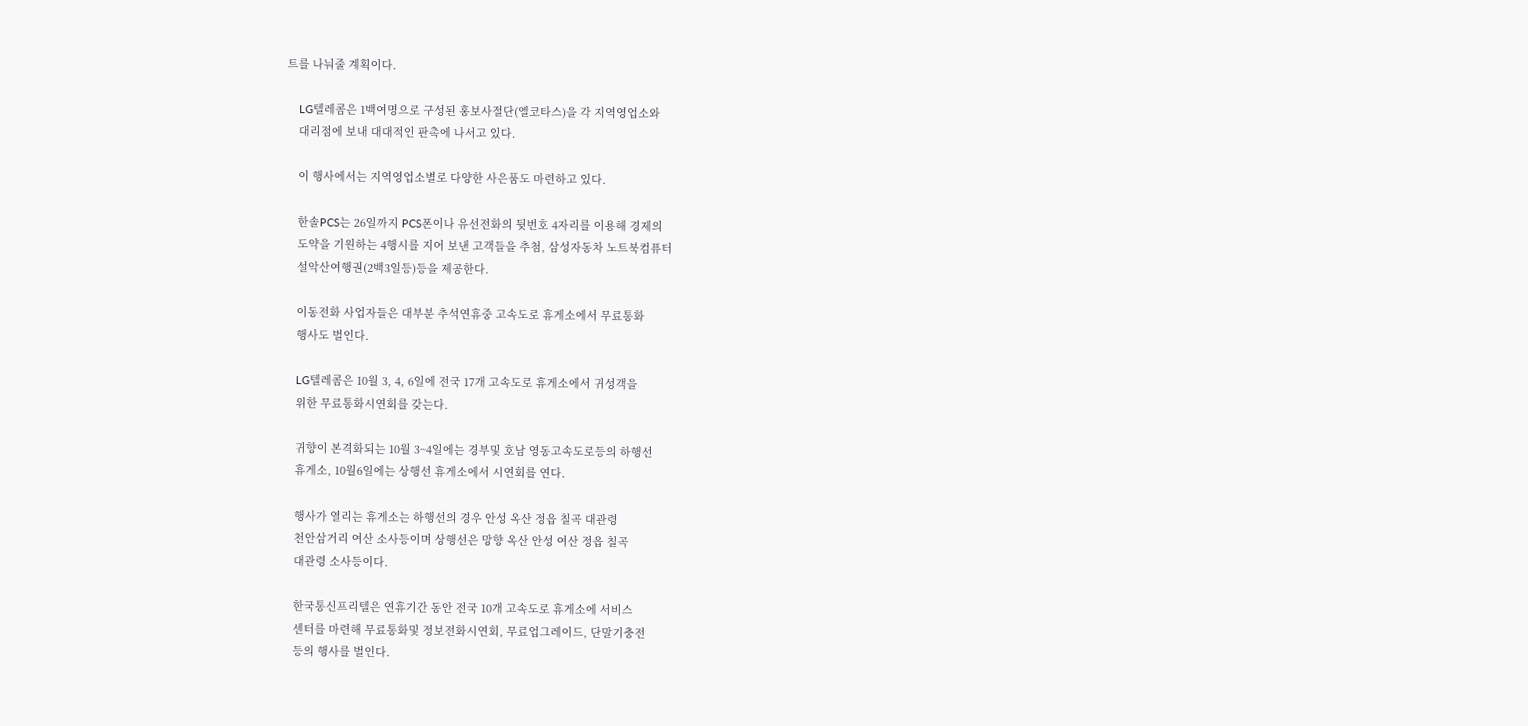트를 나눠줄 계획이다.

    LG텔레콤은 1백여명으로 구성된 홍보사절단(엘코타스)을 각 지역영업소와
    대리점에 보내 대대적인 판촉에 나서고 있다.

    이 행사에서는 지역영업소별로 다양한 사은품도 마련하고 있다.

    한솔PCS는 26일까지 PCS폰이나 유선전화의 뒷번호 4자리를 이용해 경제의
    도약을 기원하는 4행시를 지어 보낸 고객들을 추첨, 삼성자동차 노트북컴퓨터
    설악산여행권(2백3일등)등을 제공한다.

    이동전화 사업자들은 대부분 추석연휴중 고속도로 휴게소에서 무료통화
    행사도 벌인다.

    LG텔레콤은 10월 3, 4, 6일에 전국 17개 고속도로 휴게소에서 귀성객을
    위한 무료통화시연회를 갖는다.

    귀향이 본격화되는 10월 3~4일에는 경부및 호남 영동고속도로등의 하행선
    휴게소, 10월6일에는 상행선 휴게소에서 시연회를 연다.

    행사가 열리는 휴게소는 하행선의 경우 안성 옥산 정읍 칠곡 대관령
    천안삼거리 여산 소사등이며 상행선은 망향 옥산 안성 여산 정읍 칠곡
    대관령 소사등이다.

    한국통신프리텔은 연휴기간 동안 전국 10개 고속도로 휴게소에 서비스
    센터를 마련해 무료통화및 정보전화시연회, 무료업그레이드, 단말기충전
    등의 행사를 벌인다.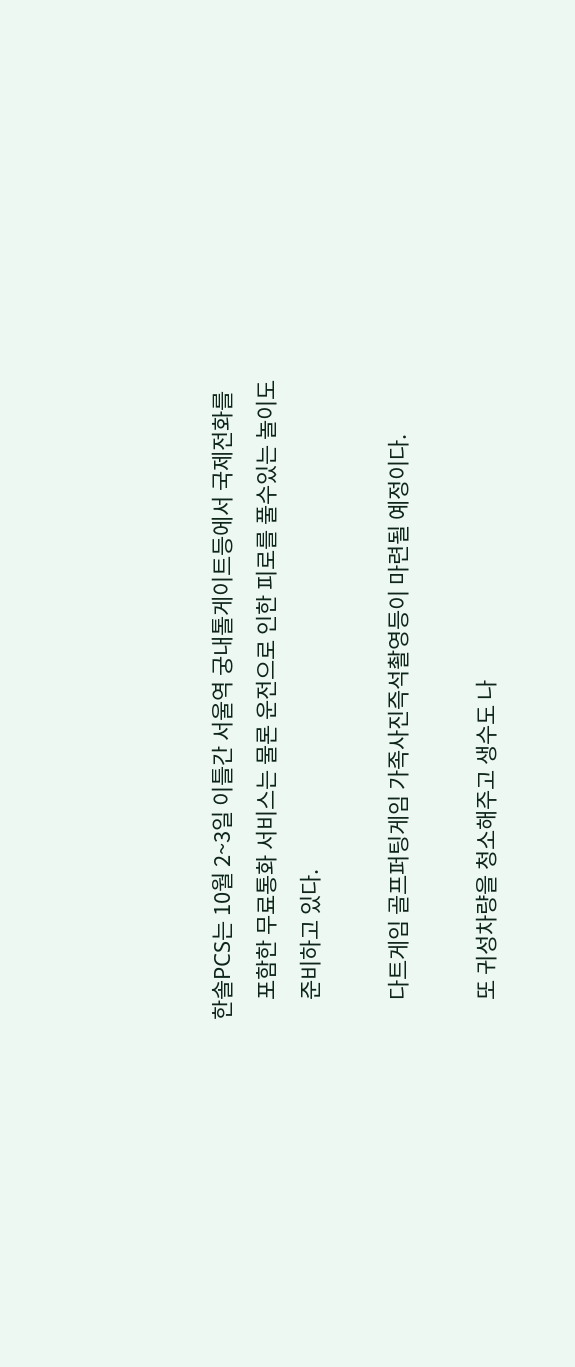한솔PCS는 10월 2~3일 이틀간 서울역 궁내톨게이트등에서 국제전화를
    포함한 무료통화 서비스는 물론 운전으로 인한 피로를 풀수있는 놀이도
    준비하고 있다.

    다트게임 골프퍼팅게임 가족사진즉석촬영등이 마련될 예정이다.

    또 귀성차량을 청소해주고 생수도 나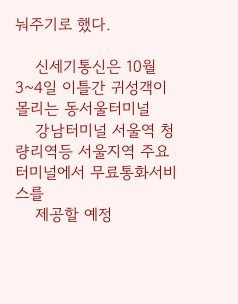눠주기로 했다.

    신세기통신은 10월 3~4일 이틀간 귀성객이 몰리는 동서울터미널
    강남터미널 서울역 청량리역등 서울지역 주요 터미널에서 무료통화서비스를
    제공할 예정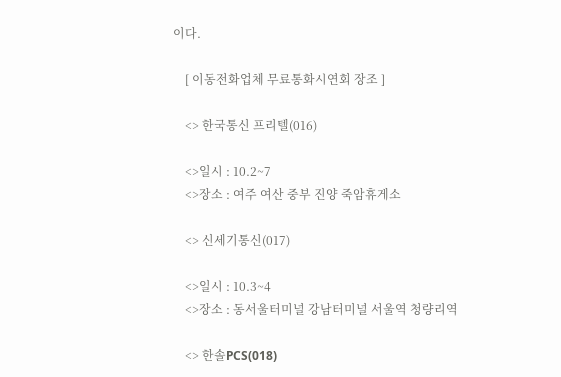이다.

    [ 이동전화업체 무료통화시연회 장조 ]

    <> 한국통신 프리텔(016)

    <>일시 : 10.2~7
    <>장소 : 여주 여산 중부 진양 죽암휴게소

    <> 신세기통신(017)

    <>일시 : 10.3~4
    <>장소 : 동서울터미널 강남터미널 서울역 청량리역

    <> 한솔PCS(018)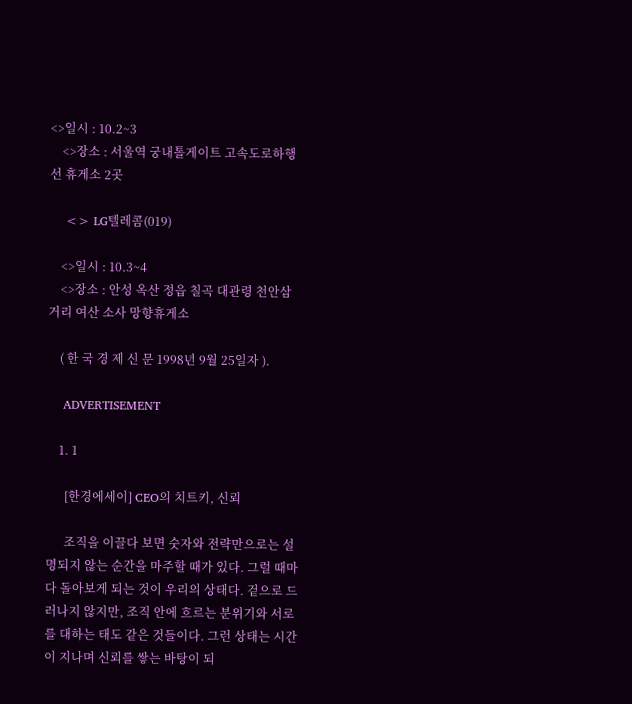<>일시 : 10.2~3
    <>장소 : 서울역 궁내톨게이트 고속도로하행선 휴게소 2곳

    <> LG텔레콤(019)

    <>일시 : 10.3~4
    <>장소 : 안성 옥산 정읍 칠곡 대관령 천안삼거리 여산 소사 망향휴게소

    ( 한 국 경 제 신 문 1998년 9월 25일자 ).

    ADVERTISEMENT

    1. 1

      [한경에세이] CEO의 치트키, 신뢰

      조직을 이끌다 보면 숫자와 전략만으로는 설명되지 않는 순간을 마주할 때가 있다. 그럴 때마다 돌아보게 되는 것이 우리의 상태다. 겉으로 드러나지 않지만, 조직 안에 흐르는 분위기와 서로를 대하는 태도 같은 것들이다. 그런 상태는 시간이 지나며 신뢰를 쌓는 바탕이 되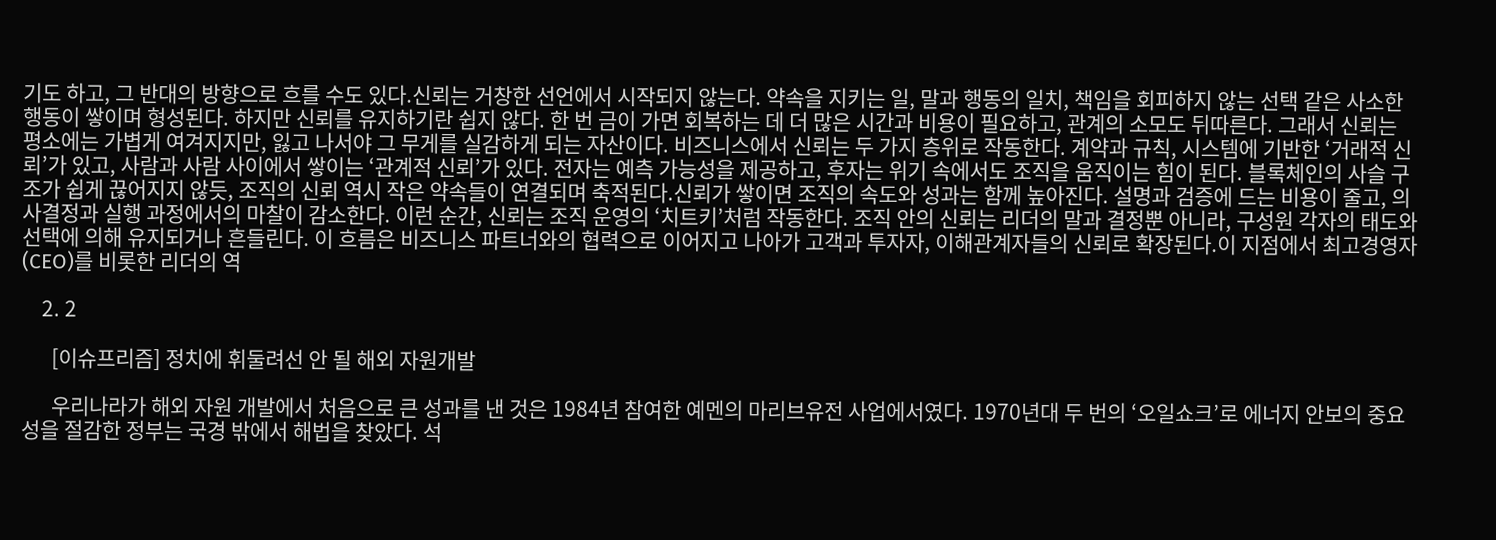기도 하고, 그 반대의 방향으로 흐를 수도 있다.신뢰는 거창한 선언에서 시작되지 않는다. 약속을 지키는 일, 말과 행동의 일치, 책임을 회피하지 않는 선택 같은 사소한 행동이 쌓이며 형성된다. 하지만 신뢰를 유지하기란 쉽지 않다. 한 번 금이 가면 회복하는 데 더 많은 시간과 비용이 필요하고, 관계의 소모도 뒤따른다. 그래서 신뢰는 평소에는 가볍게 여겨지지만, 잃고 나서야 그 무게를 실감하게 되는 자산이다. 비즈니스에서 신뢰는 두 가지 층위로 작동한다. 계약과 규칙, 시스템에 기반한 ‘거래적 신뢰’가 있고, 사람과 사람 사이에서 쌓이는 ‘관계적 신뢰’가 있다. 전자는 예측 가능성을 제공하고, 후자는 위기 속에서도 조직을 움직이는 힘이 된다. 블록체인의 사슬 구조가 쉽게 끊어지지 않듯, 조직의 신뢰 역시 작은 약속들이 연결되며 축적된다.신뢰가 쌓이면 조직의 속도와 성과는 함께 높아진다. 설명과 검증에 드는 비용이 줄고, 의사결정과 실행 과정에서의 마찰이 감소한다. 이런 순간, 신뢰는 조직 운영의 ‘치트키’처럼 작동한다. 조직 안의 신뢰는 리더의 말과 결정뿐 아니라, 구성원 각자의 태도와 선택에 의해 유지되거나 흔들린다. 이 흐름은 비즈니스 파트너와의 협력으로 이어지고 나아가 고객과 투자자, 이해관계자들의 신뢰로 확장된다.이 지점에서 최고경영자(CEO)를 비롯한 리더의 역

    2. 2

      [이슈프리즘] 정치에 휘둘려선 안 될 해외 자원개발

      우리나라가 해외 자원 개발에서 처음으로 큰 성과를 낸 것은 1984년 참여한 예멘의 마리브유전 사업에서였다. 1970년대 두 번의 ‘오일쇼크’로 에너지 안보의 중요성을 절감한 정부는 국경 밖에서 해법을 찾았다. 석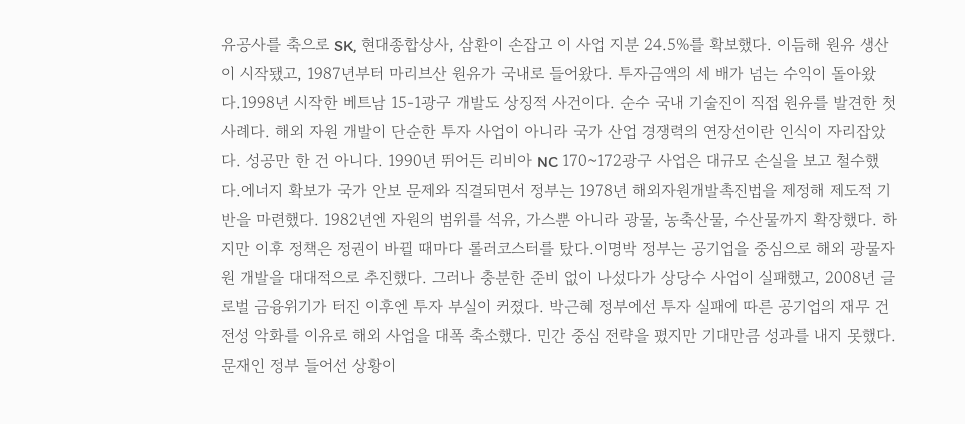유공사를 축으로 SK, 현대종합상사, 삼환이 손잡고 이 사업 지분 24.5%를 확보했다. 이듬해 원유 생산이 시작됐고, 1987년부터 마리브산 원유가 국내로 들어왔다. 투자금액의 세 배가 넘는 수익이 돌아왔다.1998년 시작한 베트남 15-1광구 개발도 상징적 사건이다. 순수 국내 기술진이 직접 원유를 발견한 첫 사례다. 해외 자원 개발이 단순한 투자 사업이 아니라 국가 산업 경쟁력의 연장선이란 인식이 자리잡았다. 성공만 한 건 아니다. 1990년 뛰어든 리비아 NC 170~172광구 사업은 대규모 손실을 보고 철수했다.에너지 확보가 국가 안보 문제와 직결되면서 정부는 1978년 해외자원개발촉진법을 제정해 제도적 기반을 마련했다. 1982년엔 자원의 범위를 석유, 가스뿐 아니라 광물, 농축산물, 수산물까지 확장했다. 하지만 이후 정책은 정권이 바뀔 때마다 롤러코스터를 탔다.이명박 정부는 공기업을 중심으로 해외 광물자원 개발을 대대적으로 추진했다. 그러나 충분한 준비 없이 나섰다가 상당수 사업이 실패했고, 2008년 글로벌 금융위기가 터진 이후엔 투자 부실이 커졌다. 박근혜 정부에선 투자 실패에 따른 공기업의 재무 건전성 악화를 이유로 해외 사업을 대폭 축소했다. 민간 중심 전략을 폈지만 기대만큼 성과를 내지 못했다. 문재인 정부 들어선 상황이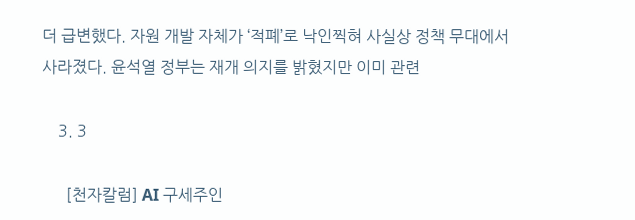더 급변했다. 자원 개발 자체가 ‘적폐’로 낙인찍혀 사실상 정책 무대에서 사라졌다. 윤석열 정부는 재개 의지를 밝혔지만 이미 관련

    3. 3

      [천자칼럼] AI 구세주인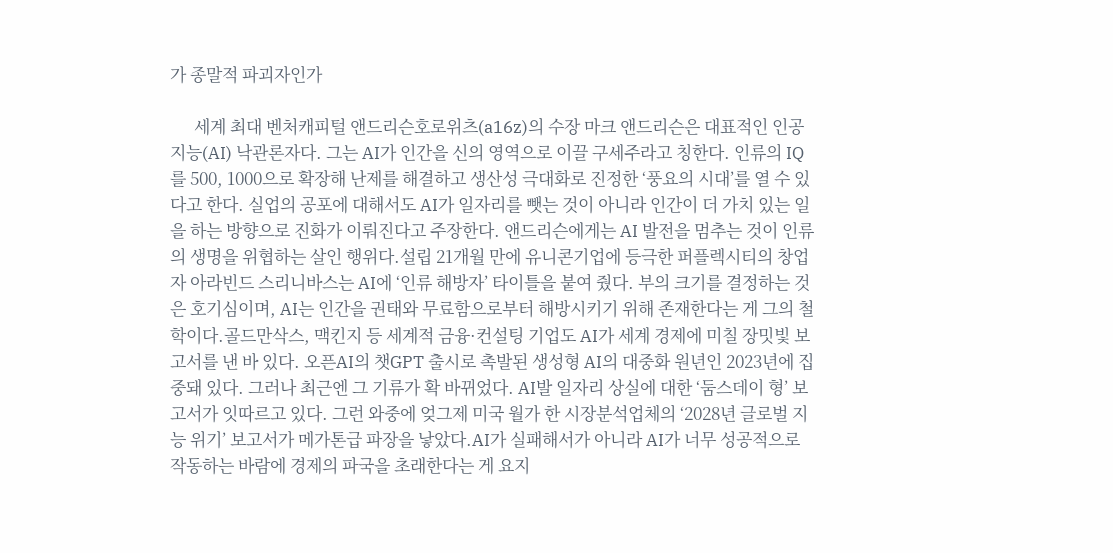가 종말적 파괴자인가

      세계 최대 벤처캐피털 앤드리슨호로위츠(a16z)의 수장 마크 앤드리슨은 대표적인 인공지능(AI) 낙관론자다. 그는 AI가 인간을 신의 영역으로 이끌 구세주라고 칭한다. 인류의 IQ를 500, 1000으로 확장해 난제를 해결하고 생산성 극대화로 진정한 ‘풍요의 시대’를 열 수 있다고 한다. 실업의 공포에 대해서도 AI가 일자리를 뺏는 것이 아니라 인간이 더 가치 있는 일을 하는 방향으로 진화가 이뤄진다고 주장한다. 앤드리슨에게는 AI 발전을 멈추는 것이 인류의 생명을 위협하는 살인 행위다.설립 21개월 만에 유니콘기업에 등극한 퍼플렉시티의 창업자 아라빈드 스리니바스는 AI에 ‘인류 해방자’ 타이틀을 붙여 줬다. 부의 크기를 결정하는 것은 호기심이며, AI는 인간을 권태와 무료함으로부터 해방시키기 위해 존재한다는 게 그의 철학이다.골드만삭스, 맥킨지 등 세계적 금융·컨설팅 기업도 AI가 세계 경제에 미칠 장밋빛 보고서를 낸 바 있다. 오픈AI의 챗GPT 출시로 촉발된 생성형 AI의 대중화 원년인 2023년에 집중돼 있다. 그러나 최근엔 그 기류가 확 바뀌었다. AI발 일자리 상실에 대한 ‘둠스데이 형’ 보고서가 잇따르고 있다. 그런 와중에 엊그제 미국 월가 한 시장분석업체의 ‘2028년 글로벌 지능 위기’ 보고서가 메가톤급 파장을 낳았다.AI가 실패해서가 아니라 AI가 너무 성공적으로 작동하는 바람에 경제의 파국을 초래한다는 게 요지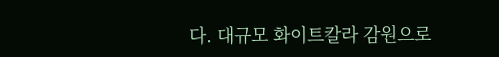다. 대규모 화이트칼라 감원으로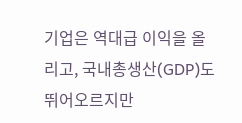기업은 역대급 이익을 올리고, 국내총생산(GDP)도 뛰어오르지만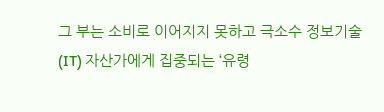그 부는 소비로 이어지지 못하고 극소수 정보기술(IT) 자산가에게 집중되는 ‘유령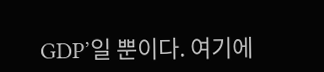GDP’일 뿐이다. 여기에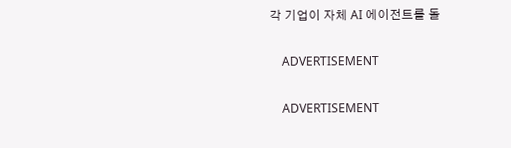각 기업이 자체 AI 에이전트를 돌

    ADVERTISEMENT

    ADVERTISEMENT